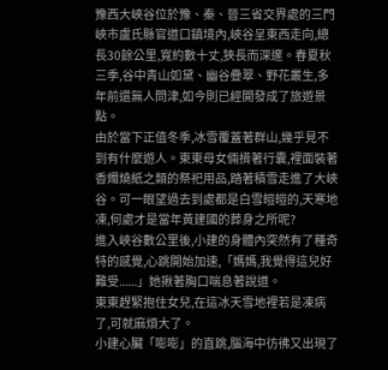豫西大峽谷位於豫、秦、晉三省交界處的三門峽市盧氏縣官道口鎮境內,峽谷呈東西走向,總長30餘公里,寬約數十丈,狹長而深邃。春夏秋三季,谷中青山如黛、幽谷疊翠、野花叢生,多年前還無人問津,如今則已經開發成了旅遊景點。
由於當下正值冬季,冰雪覆蓋著群山,幾乎見不到有什麼遊人。東東母女倆揹著行囊,裡面裝著香燭燒紙之類的祭祀用品,踏著積雪走進了大峽谷。可一眼望過去到處都是白雪皚皚的,天寒地凍,何處才是當年黃建國的葬身之所呢?
進入峽谷數公里後,小建的身體內突然有了種奇特的感覺,心跳開始加速,「媽媽,我覺得這兒好難受......」她揪著胸口喘息著說道。
東東趕緊抱住女兒,在這冰天雪地裡若是凍病了,可就麻煩大了。
小建心臟「嘭嘭」的直跳,腦海中彷彿又出現了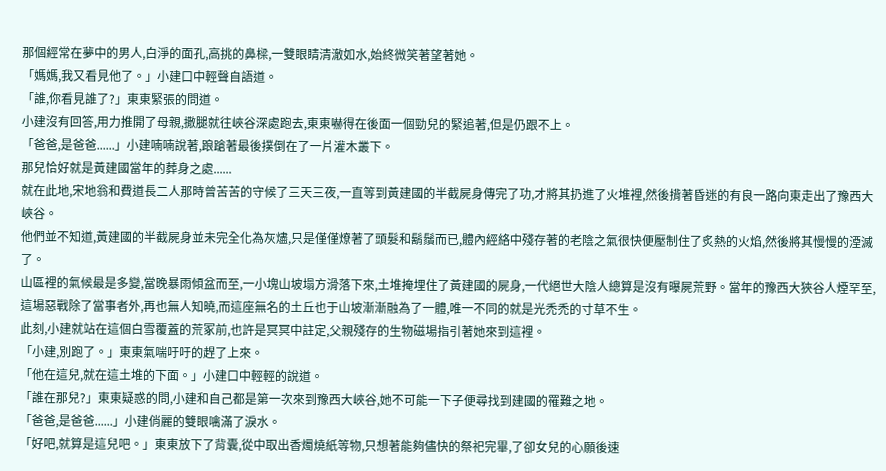那個經常在夢中的男人,白淨的面孔,高挑的鼻樑,一雙眼睛清澈如水,始終微笑著望著她。
「媽媽,我又看見他了。」小建口中輕聲自語道。
「誰,你看見誰了?」東東緊張的問道。
小建沒有回答,用力推開了母親,撒腿就往峽谷深處跑去,東東嚇得在後面一個勁兒的緊追著,但是仍跟不上。
「爸爸,是爸爸......」小建喃喃說著,踉蹌著最後撲倒在了一片灌木叢下。
那兒恰好就是黃建國當年的葬身之處......
就在此地,宋地翁和費道長二人那時曾苦苦的守候了三天三夜,一直等到黃建國的半截屍身傳完了功,才將其扔進了火堆裡,然後揹著昏迷的有良一路向東走出了豫西大峽谷。
他們並不知道,黃建國的半截屍身並未完全化為灰燼,只是僅僅燎著了頭髮和鬍鬚而已,體內經絡中殘存著的老陰之氣很快便壓制住了炙熱的火焰,然後將其慢慢的湮滅了。
山區裡的氣候最是多變,當晚暴雨傾盆而至,一小塊山坡塌方滑落下來,土堆掩埋住了黃建國的屍身,一代絕世大陰人總算是沒有曝屍荒野。當年的豫西大狹谷人煙罕至,這場惡戰除了當事者外,再也無人知曉,而這座無名的土丘也于山坡漸漸融為了一體,唯一不同的就是光禿禿的寸草不生。
此刻,小建就站在這個白雪覆蓋的荒冢前,也許是冥冥中註定,父親殘存的生物磁場指引著她來到這裡。
「小建,別跑了。」東東氣喘吁吁的趕了上來。
「他在這兒,就在這土堆的下面。」小建口中輕輕的說道。
「誰在那兒?」東東疑惑的問,小建和自己都是第一次來到豫西大峽谷,她不可能一下子便尋找到建國的罹難之地。
「爸爸,是爸爸......」小建俏麗的雙眼噙滿了淚水。
「好吧,就算是這兒吧。」東東放下了背囊,從中取出香燭燒紙等物,只想著能夠儘快的祭祀完畢,了卻女兒的心願後速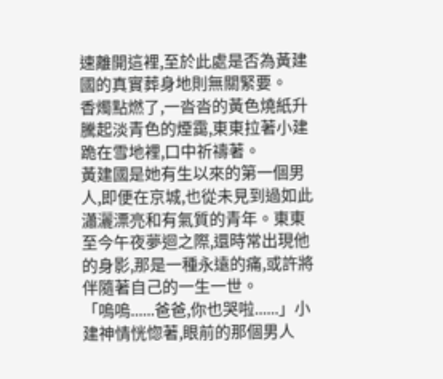速離開這裡,至於此處是否為黃建國的真實葬身地則無關緊要。
香燭點燃了,一沓沓的黃色燒紙升騰起淡青色的煙靄,東東拉著小建跪在雪地裡,口中祈禱著。
黃建國是她有生以來的第一個男人,即便在京城,也從未見到過如此瀟灑漂亮和有氣質的青年。東東至今午夜夢迴之際,還時常出現他的身影,那是一種永遠的痛,或許將伴隨著自己的一生一世。
「嗚嗚......爸爸,你也哭啦......」小建神情恍惚著,眼前的那個男人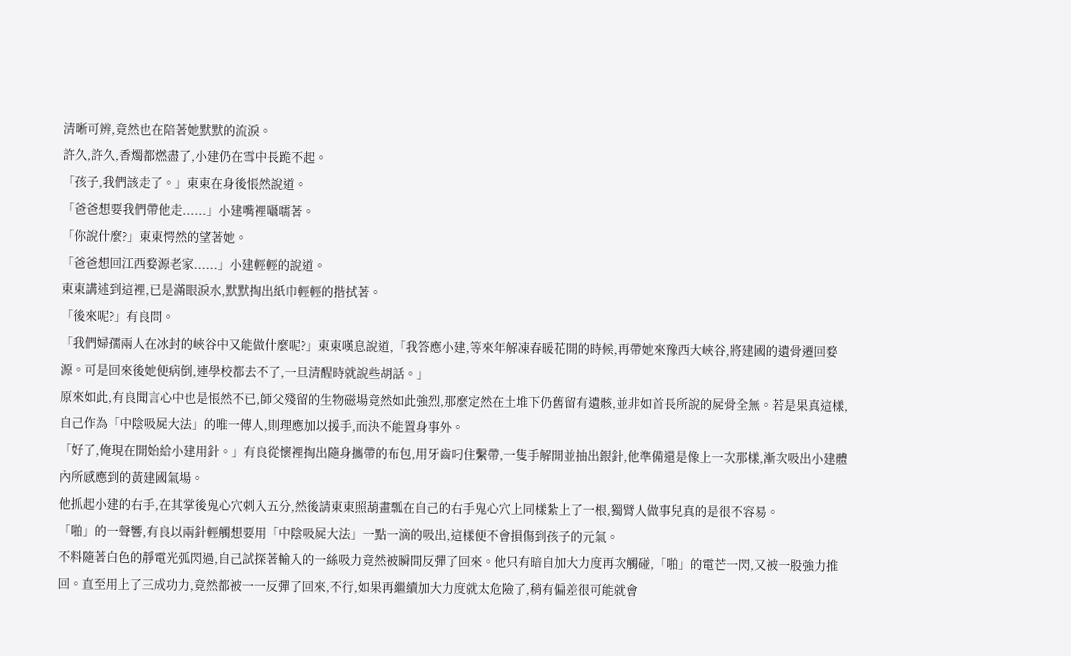清晰可辨,竟然也在陪著她默默的流淚。
許久,許久,香燭都燃盡了,小建仍在雪中長跪不起。
「孩子,我們該走了。」東東在身後悵然說道。
「爸爸想要我們帶他走......」小建嘴裡囁嚅著。
「你說什麼?」東東愕然的望著她。
「爸爸想回江西婺源老家......」小建輕輕的說道。
東東講述到這裡,已是滿眼淚水,默默掏出紙巾輕輕的揩拭著。
「後來呢?」有良問。
「我們婦孺兩人在冰封的峽谷中又能做什麼呢?」東東嘆息說道,「我答應小建,等來年解凍春暖花開的時候,再帶她來豫西大峽谷,將建國的遺骨遷回婺源。可是回來後她便病倒,連學校都去不了,一旦清醒時就說些胡話。」
原來如此,有良聞言心中也是悵然不已,師父殘留的生物磁場竟然如此強烈,那麼定然在土堆下仍舊留有遺骸,並非如首長所說的屍骨全無。若是果真這樣,自己作為「中陰吸屍大法」的唯一傳人,則理應加以援手,而決不能置身事外。
「好了,俺現在開始給小建用針。」有良從懷裡掏出隨身攜帶的布包,用牙齒叼住繫帶,一隻手解開並抽出銀針,他準備還是像上一次那樣,漸次吸出小建體內所感應到的黃建國氣場。
他抓起小建的右手,在其掌後鬼心穴刺入五分,然後請東東照葫畫瓢在自己的右手鬼心穴上同樣紮上了一根,獨臂人做事兒真的是很不容易。
「啪」的一聲響,有良以兩針輕觸想要用「中陰吸屍大法」一點一滴的吸出,這樣便不會損傷到孩子的元氣。
不料隨著白色的靜電光弧閃過,自己試探著輸入的一絲吸力竟然被瞬間反彈了回來。他只有暗自加大力度再次觸碰,「啪」的電芒一閃,又被一股強力推回。直至用上了三成功力,竟然都被一一反彈了回來,不行,如果再繼續加大力度就太危險了,稍有偏差很可能就會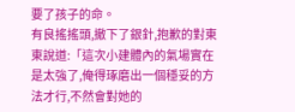要了孩子的命。
有良搖搖頭,撤下了銀針,抱歉的對東東說道:「這次小建體內的氣場實在是太強了,俺得琢磨出一個穩妥的方法才行,不然會對她的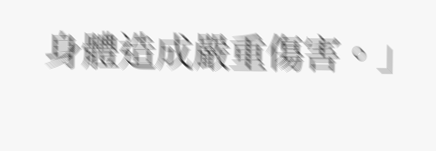身體造成嚴重傷害。」